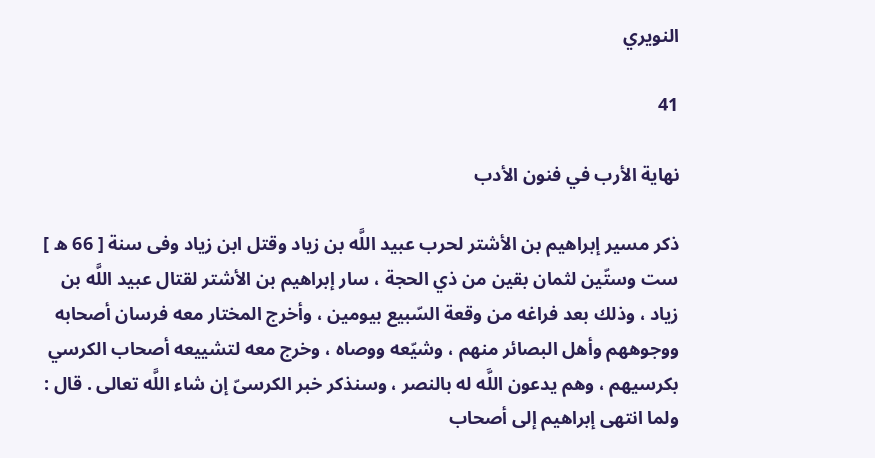النويري

41

نهاية الأرب في فنون الأدب

ذكر مسير إبراهيم بن الأشتر لحرب عبيد اللَّه بن زياد وقتل ابن زياد وفى سنة [ 66 ه ] ست وستّين لثمان بقين من ذي الحجة ، سار إبراهيم بن الأشتر لقتال عبيد اللَّه بن زياد ، وذلك بعد فراغه من وقعة السّبيع بيومين ، وأخرج المختار معه فرسان أصحابه ووجوههم وأهل البصائر منهم ، وشيّعه ووصاه ، وخرج معه لتشييعه أصحاب الكرسي بكرسيهم ، وهم يدعون اللَّه له بالنصر ، وسنذكر خبر الكرسىّ إن شاء اللَّه تعالى . قال : ولما انتهى إبراهيم إلى أصحاب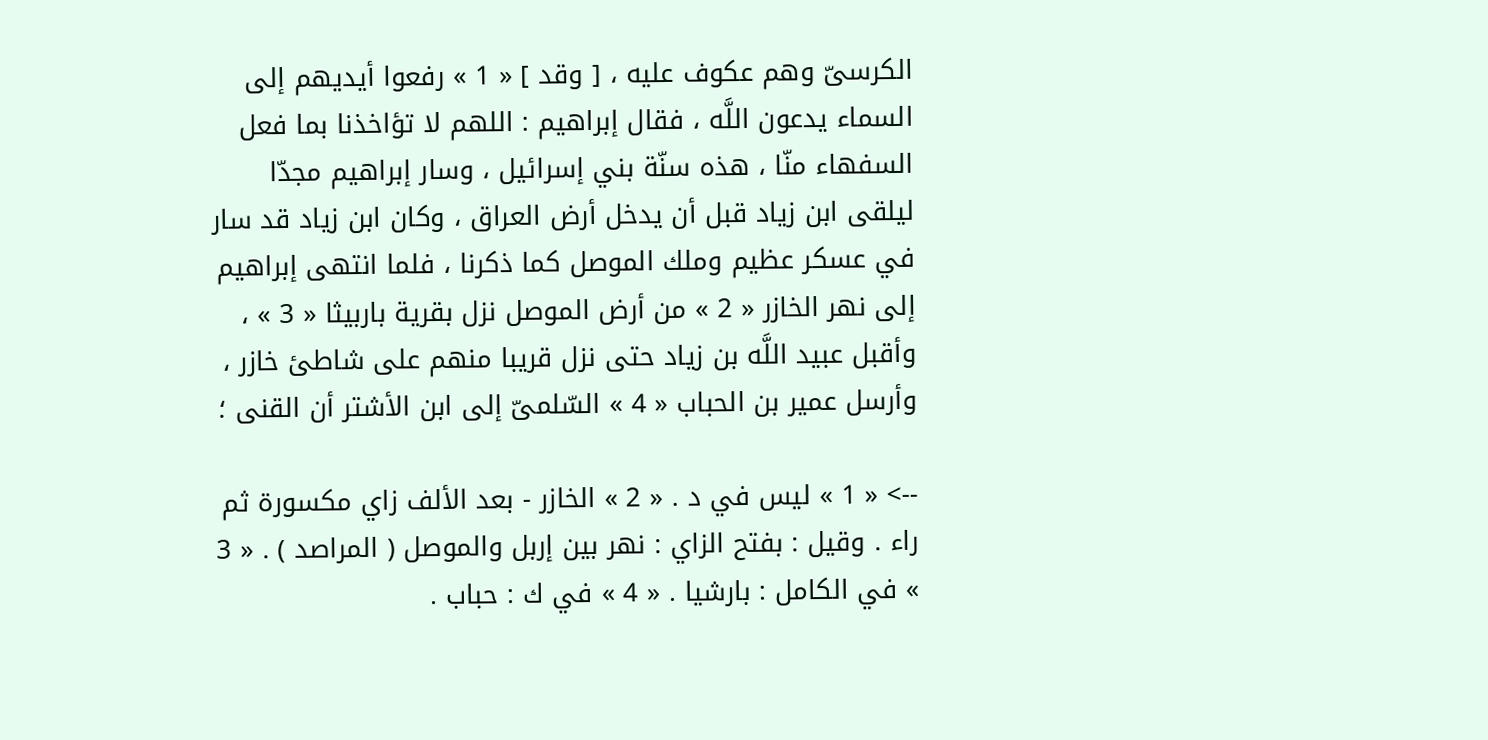الكرسىّ وهم عكوف عليه ، [ وقد ] « 1 » رفعوا أيديهم إلى السماء يدعون اللَّه ، فقال إبراهيم : اللهم لا تؤاخذنا بما فعل السفهاء منّا ، هذه سنّة بني إسرائيل ، وسار إبراهيم مجدّا ليلقى ابن زياد قبل أن يدخل أرض العراق ، وكان ابن زياد قد سار في عسكر عظيم وملك الموصل كما ذكرنا ، فلما انتهى إبراهيم إلى نهر الخازر « 2 » من أرض الموصل نزل بقرية باربيثا « 3 » ، وأقبل عبيد اللَّه بن زياد حتى نزل قريبا منهم على شاطئ خازر ، وأرسل عمير بن الحباب « 4 » السّلمىّ إلى ابن الأشتر أن القنى ؛

--> « 1 » ليس في د . « 2 » الخازر - بعد الألف زاي مكسورة ثم راء . وقيل : بفتح الزاي : نهر بين إربل والموصل ( المراصد ) . « 3 » في الكامل : بارشيا . « 4 » في ك : حباب .